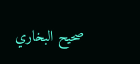صحيح البخاري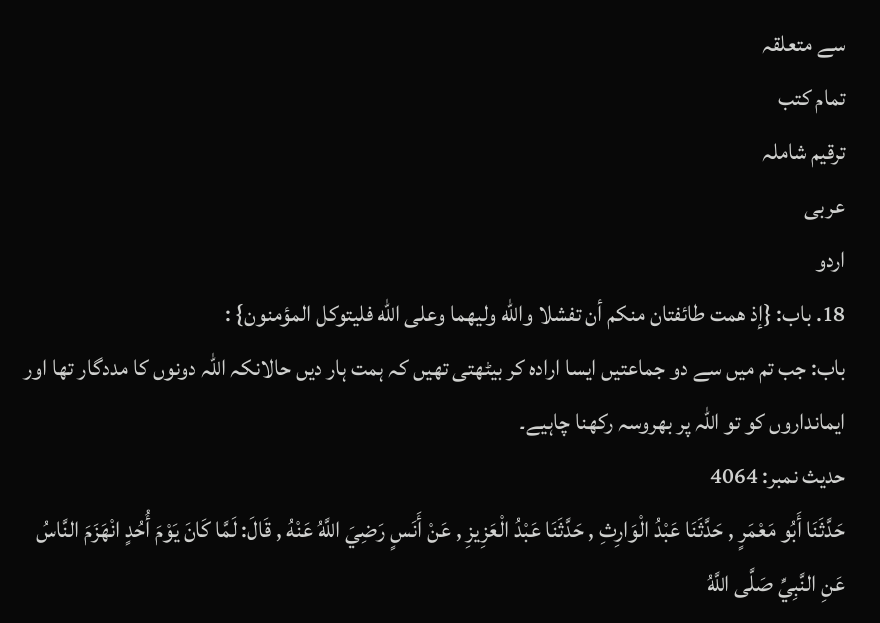سے متعلقہ
تمام کتب
ترقیم شاملہ
عربی
اردو
18. باب: {إذ همت طائفتان منكم أن تفشلا والله وليهما وعلى الله فليتوكل المؤمنون} :
باب: جب تم میں سے دو جماعتیں ایسا ارادہ کر بیٹھتی تھیں کہ ہمت ہار دیں حالانکہ اللہ دونوں کا مددگار تھا اور ایمانداروں کو تو اللہ پر بھروسہ رکھنا چاہیے۔
حدیث نمبر: 4064
حَدَّثَنَا أَبُو مَعْمَرٍ , حَدَّثَنَا عَبْدُ الْوَارِثِ , حَدَّثَنَا عَبْدُ الْعَزِيزِ , عَنْ أَنَسٍ رَضِيَ اللَّهُ عَنْهُ , قَالَ: لَمَّا كَانَ يَوْمَ أُحُدٍ انْهَزَمَ النَّاسُ عَنِ النَّبِيِّ صَلَّى اللَّهُ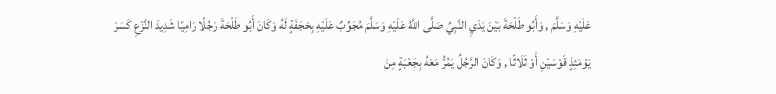عَلَيْهِ وَسَلَّمَ , وَأَبُو طَلْحَةَ بَيْنَ يَدَيِ النَّبِيِّ صَلَّى اللَّهُ عَلَيْهِ وَسَلَّمَ مُجَوِّبٌ عَلَيْهِ بِحَجَفَةٍ لَهُ وَكَانَ أَبُو طَلْحَةَ رَجُلًا رَامِيًا شَدِيدَ النَّزْعِ كَسَرَ يَوْمَئِذٍ قَوْسَيْنِ أَوْ ثَلَاثًا , وَكَانَ الرَّجُلُ يَمُرُّ مَعَهُ بِجَعْبَةٍ مِنَ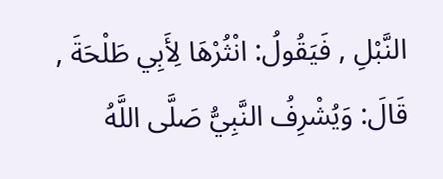النَّبْلِ , فَيَقُولُ: انْثُرْهَا لِأَبِي طَلْحَةَ , قَالَ: وَيُشْرِفُ النَّبِيُّ صَلَّى اللَّهُ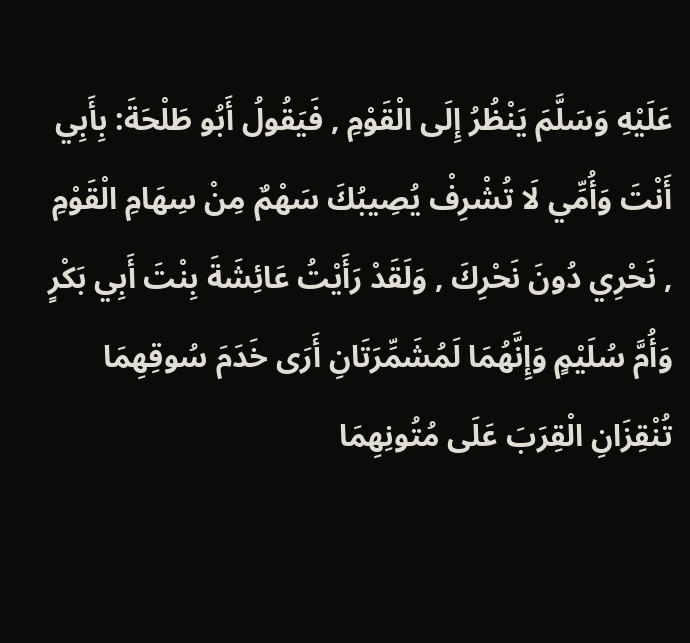عَلَيْهِ وَسَلَّمَ يَنْظُرُ إِلَى الْقَوْمِ , فَيَقُولُ أَبُو طَلْحَةَ: بِأَبِي أَنْتَ وَأُمِّي لَا تُشْرِفْ يُصِيبُكَ سَهْمٌ مِنْ سِهَامِ الْقَوْمِ , نَحْرِي دُونَ نَحْرِكَ , وَلَقَدْ رَأَيْتُ عَائِشَةَ بِنْتَ أَبِي بَكْرٍ وَأُمَّ سُلَيْمٍ وَإِنَّهُمَا لَمُشَمِّرَتَانِ أَرَى خَدَمَ سُوقِهِمَا تُنْقِزَانِ الْقِرَبَ عَلَى مُتُونِهِمَا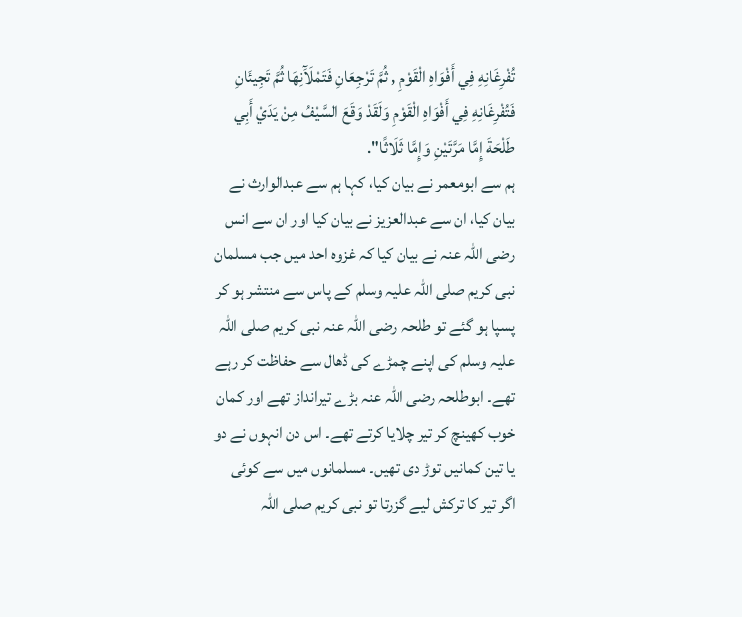تُفْرِغَانِهِ فِي أَفْوَاهِ الْقَوْمِ , ثُمَّ تَرْجِعَانِ فَتَمْلَآَنِهَا ثُمَّ تَجِيئَانِ فَتُفْرِغَانِهِ فِي أَفْوَاهِ الْقَوْمِ وَلَقَدْ وَقَعَ السَّيْفُ مِنْ يَدَيْ أَبِي طَلْحَةَ إِمَّا مَرَّتَيْنِ وَإِمَّا ثَلَاثًا".
ہم سے ابومعمر نے بیان کیا، کہا ہم سے عبدالوارث نے بیان کیا، ان سے عبدالعزیز نے بیان کیا اور ان سے انس رضی اللہ عنہ نے بیان کیا کہ غزوہ احد میں جب مسلمان نبی کریم صلی اللہ علیہ وسلم کے پاس سے منتشر ہو کر پسپا ہو گئے تو طلحہ رضی اللہ عنہ نبی کریم صلی اللہ علیہ وسلم کی اپنے چمڑے کی ڈھال سے حفاظت کر رہے تھے۔ ابوطلحہ رضی اللہ عنہ بڑے تیرانداز تھے اور کمان خوب کھینچ کر تیر چلایا کرتے تھے۔ اس دن انہوں نے دو یا تین کمانیں توڑ دی تھیں۔ مسلمانوں میں سے کوئی اگر تیر کا ترکش لیے گزرتا تو نبی کریم صلی اللہ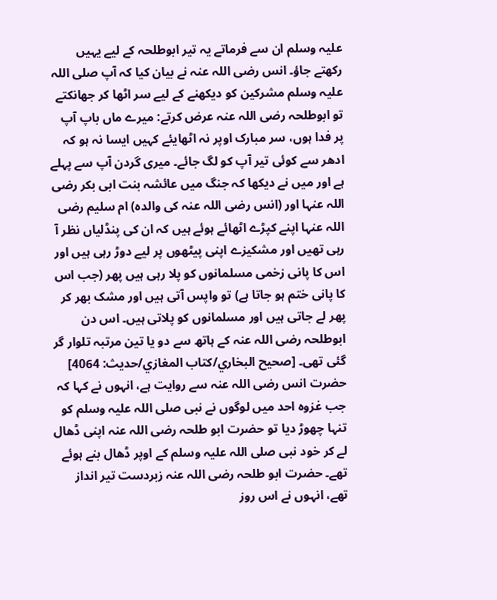علیہ وسلم ان سے فرماتے یہ تیر ابوطلحہ کے لیے یہیں رکھتے جاؤ۔ انس رضی اللہ عنہ نے بیان کیا کہ آپ صلی اللہ علیہ وسلم مشرکین کو دیکھنے کے لیے سر اٹھا کر جھانکتے تو ابوطلحہ رضی اللہ عنہ عرض کرتے: میرے ماں باپ آپ پر فدا ہوں، سر مبارک اوپر نہ اٹھایئے کہیں ایسا نہ ہو کہ ادھر سے کوئی تیر آپ کو لگ جائے۔ میری گردن آپ سے پہلے ہے اور میں نے دیکھا کہ جنگ میں عائشہ بنت ابی بکر رضی اللہ عنہا اور (انس رضی اللہ عنہ کی والدہ) ام سلیم رضی اللہ عنہا اپنے کپڑے اٹھائے ہوئے ہیں کہ ان کی پنڈلیاں نظر آ رہی تھیں اور مشکیزے اپنی پیٹھوں پر لیے دوڑ رہی ہیں اور اس کا پانی زخمی مسلمانوں کو پلا رہی ہیں پھر (جب اس کا پانی ختم ہو جاتا ہے) تو واپس آتی ہیں اور مشک بھر کر پھر لے جاتی ہیں اور مسلمانوں کو پلاتی ہیں۔ اس دن ابوطلحہ رضی اللہ عنہ کے ہاتھ سے دو یا تین مرتبہ تلوار گر گئی تھی۔ [صحيح البخاري/كتاب المغازي/حدیث: 4064]
حضرت انس رضی اللہ عنہ سے روایت ہے، انہوں نے کہا کہ جب غزوہ احد میں لوگوں نے نبی صلی اللہ علیہ وسلم کو تنہا چھوڑ دیا تو حضرت ابو طلحہ رضی اللہ عنہ اپنی ڈھال لے کر خود نبی صلی اللہ علیہ وسلم کے اوپر ڈھال بنے ہوئے تھے۔ حضرت ابو طلحہ رضی اللہ عنہ زبردست تیر انداز تھے، انہوں نے اس روز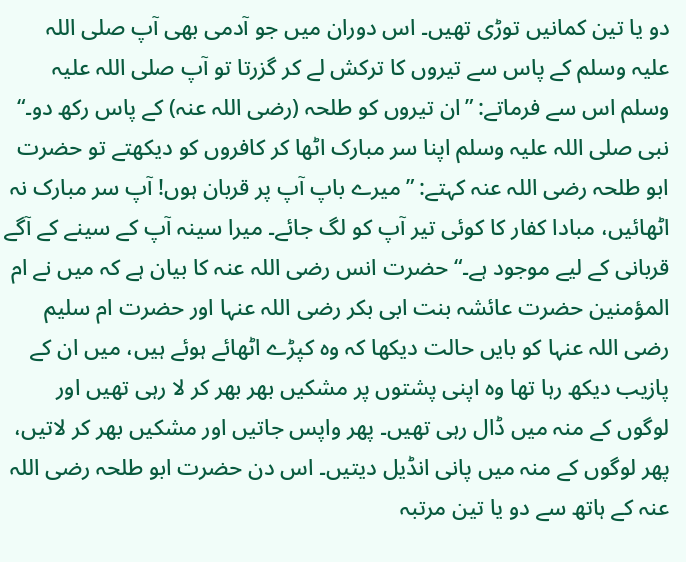دو یا تین کمانیں توڑی تھیں۔ اس دوران میں جو آدمی بھی آپ صلی اللہ علیہ وسلم کے پاس سے تیروں کا ترکش لے کر گزرتا تو آپ صلی اللہ علیہ وسلم اس سے فرماتے: ”ان تیروں کو طلحہ (رضی اللہ عنہ) کے پاس رکھ دو۔“ نبی صلی اللہ علیہ وسلم اپنا سر مبارک اٹھا کر کافروں کو دیکھتے تو حضرت ابو طلحہ رضی اللہ عنہ کہتے: ”میرے باپ آپ پر قربان ہوں! آپ سر مبارک نہ اٹھائیں، مبادا کفار کا کوئی تیر آپ کو لگ جائے۔ میرا سینہ آپ کے سینے کے آگے قربانی کے لیے موجود ہے۔“ حضرت انس رضی اللہ عنہ کا بیان ہے کہ میں نے ام المؤمنین حضرت عائشہ بنت ابی بکر رضی اللہ عنہا اور حضرت ام سلیم رضی اللہ عنہا کو بایں حالت دیکھا کہ وہ کپڑے اٹھائے ہوئے ہیں، میں ان کے پازیب دیکھ رہا تھا وہ اپنی پشتوں پر مشکیں بھر بھر کر لا رہی تھیں اور لوگوں کے منہ میں ڈال رہی تھیں۔ پھر واپس جاتیں اور مشکیں بھر کر لاتیں، پھر لوگوں کے منہ میں پانی انڈیل دیتیں۔ اس دن حضرت ابو طلحہ رضی اللہ عنہ کے ہاتھ سے دو یا تین مرتبہ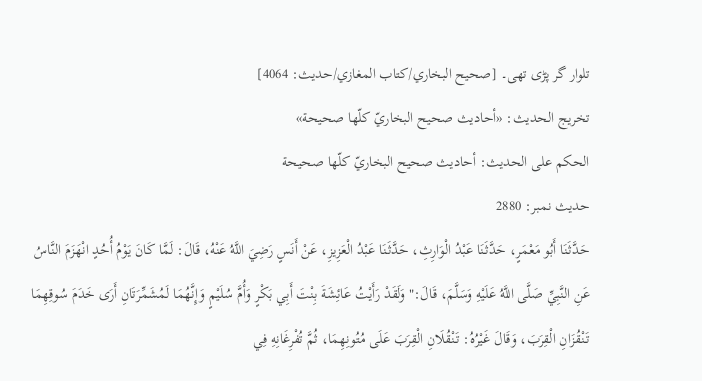تلوار گر پڑی تھی۔ [صحيح البخاري/كتاب المغازي/حدیث: 4064]
تخریج الحدیث: «أحاديث صحيح البخاريّ كلّها صحيحة»
الحكم على الحديث: أحاديث صحيح البخاريّ كلّها صحيحة
حدیث نمبر: 2880
حَدَّثَنَا أَبُو مَعْمَرٍ، حَدَّثَنَا عَبْدُ الْوَارِثِ، حَدَّثَنَا عَبْدُ الْعَزِيزِ، عَنْ أَنَسٍ رَضِيَ اللَّهُ عَنْهُ، قَالَ: لَمَّا كَانَ يَوْمُ أُحُدٍ انْهَزَمَ النَّاسُ عَنِ النَّبِيِّ صَلَّى اللَّهُ عَلَيْهِ وَسَلَّمَ، قَالَ:" وَلَقَدْ رَأَيْتُ عَائِشَةَ بِنْتَ أَبِي بَكْرٍ وَأُمَّ سُلَيْمٍ وَإِنَّهُمَا لَمُشَمِّرَتَانِ أَرَى خَدَمَ سُوقِهِمَا تَنْقُزَانِ الْقِرَبَ، وَقَالَ غَيْرُهُ: تَنْقُلَانِ الْقِرَبَ عَلَى مُتُونِهِمَا، ثُمَّ تُفْرِغَانِهِ فِي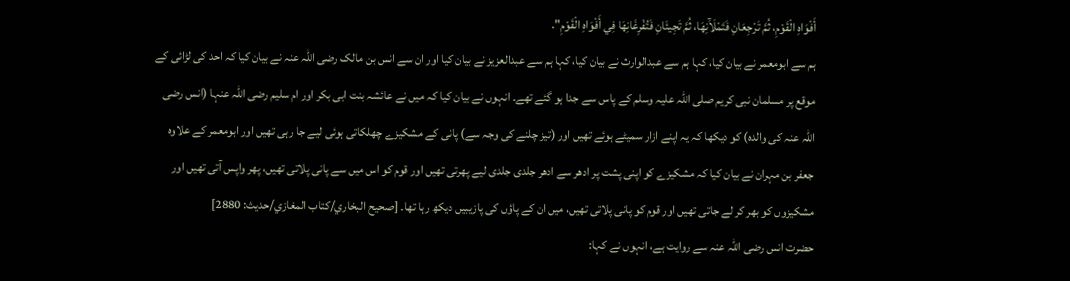أَفْوَاهِ الْقَوْمِ، ثُمَّ تَرْجِعَانِ فَتَمْلَآَنِهَا، ثُمَّ تَجِيئَانِ فَتُفْرِغَانِهَا فِي أَفْوَاهِ الْقَوْمِ".
ہم سے ابومعمر نے بیان کیا، کہا ہم سے عبدالوارث نے بیان کیا، کہا ہم سے عبدالعزیز نے بیان کیا اور ان سے انس بن مالک رضی اللہ عنہ نے بیان کیا کہ احد کی لڑائی کے موقع پر مسلمان نبی کریم صلی اللہ علیہ وسلم کے پاس سے جدا ہو گئے تھے۔ انہوں نے بیان کیا کہ میں نے عائشہ بنت ابی بکر اور ام سلیم رضی اللہ عنہا (انس رضی اللہ عنہ کی والدہ) کو دیکھا کہ یہ اپنے ازار سمیٹے ہوئے تھیں اور (تیز چلنے کی وجہ سے) پانی کے مشکیزے چھلکاتی ہوئی لیے جا رہی تھیں اور ابومعمر کے علاوہ جعفر بن مہران نے بیان کیا کہ مشکیزے کو اپنی پشت پر ادھر سے ادھر جلدی جلدی لیے پھرتی تھیں اور قوم کو اس میں سے پانی پلاتی تھیں، پھر واپس آتی تھیں اور مشکیزوں کو بھر کر لے جاتی تھیں اور قوم کو پانی پلاتی تھیں، میں ان کے پاؤں کی پازیبیں دیکھ رہا تھا۔ [صحيح البخاري/كتاب المغازي/حدیث: 2880]
حضرت انس رضی اللہ عنہ سے روایت ہے، انہوں نے کہا: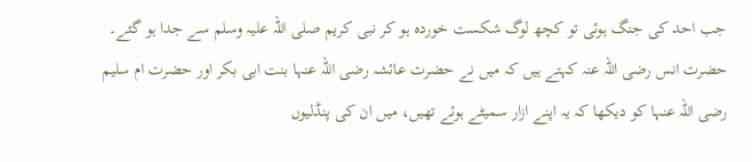جب احد کی جنگ ہوئی تو کچھ لوگ شکست خوردہ ہو کر نبی کریم صلی اللہ علیہ وسلم سے جدا ہو گئے۔ حضرت انس رضی اللہ عنہ کہتے ہیں کہ میں نے حضرت عائشہ رضی اللہ عنہا بنت ابی بکر اور حضرت ام سلیم رضی اللہ عنہا کو دیکھا کہ یہ اپنے ازار سمیٹے ہوئے تھیں، میں ان کی پنڈلیوں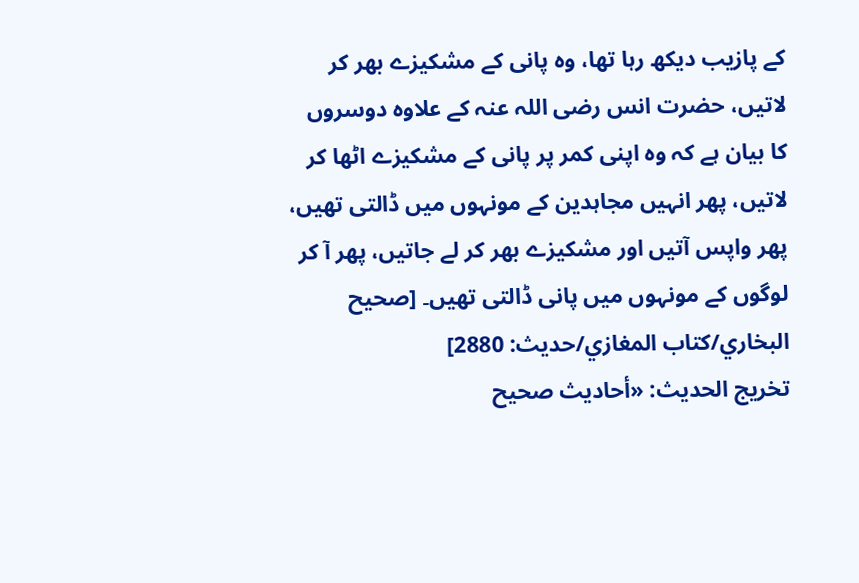کے پازیب دیکھ رہا تھا، وہ پانی کے مشکیزے بھر کر لاتیں، حضرت انس رضی اللہ عنہ کے علاوہ دوسروں کا بیان ہے کہ وہ اپنی کمر پر پانی کے مشکیزے اٹھا کر لاتیں، پھر انہیں مجاہدین کے مونہوں میں ڈالتی تھیں، پھر واپس آتیں اور مشکیزے بھر کر لے جاتیں، پھر آ کر لوگوں کے مونہوں میں پانی ڈالتی تھیں۔ [صحيح البخاري/كتاب المغازي/حدیث: 2880]
تخریج الحدیث: «أحاديث صحيح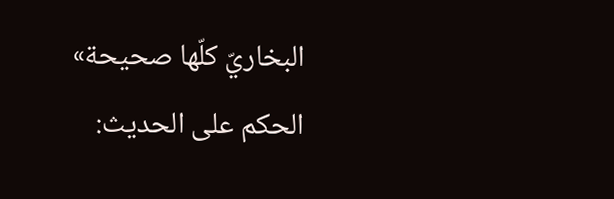البخاريّ كلّها صحيحة»
الحكم على الحديث: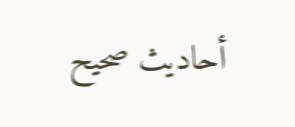أحاديث صحيح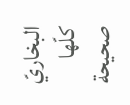البخاريّ كلّها صحيحة